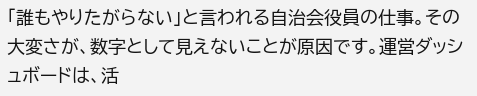「誰もやりたがらない」と言われる自治会役員の仕事。その大変さが、数字として見えないことが原因です。運営ダッシュボードは、活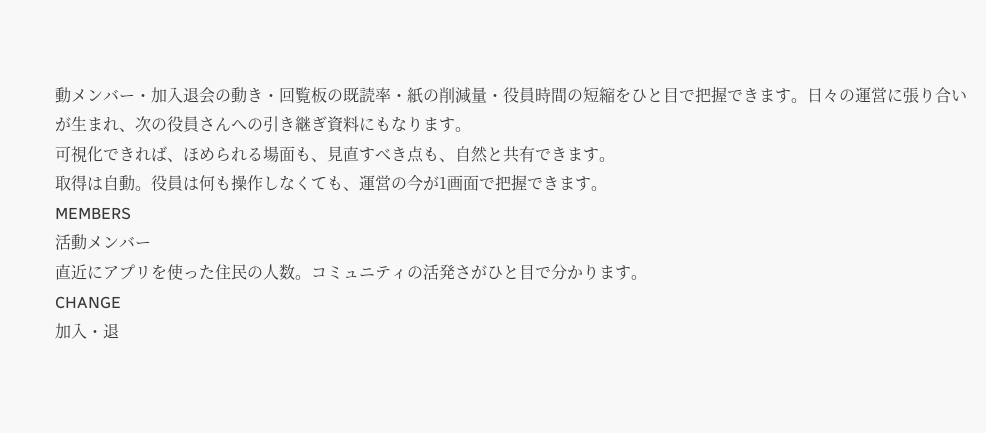動メンバー・加入退会の動き・回覧板の既読率・紙の削減量・役員時間の短縮をひと目で把握できます。日々の運営に張り合いが生まれ、次の役員さんへの引き継ぎ資料にもなります。
可視化できれば、ほめられる場面も、見直すべき点も、自然と共有できます。
取得は自動。役員は何も操作しなくても、運営の今が1画面で把握できます。
MEMBERS
活動メンバー
直近にアプリを使った住民の人数。コミュニティの活発さがひと目で分かります。
CHANGE
加入・退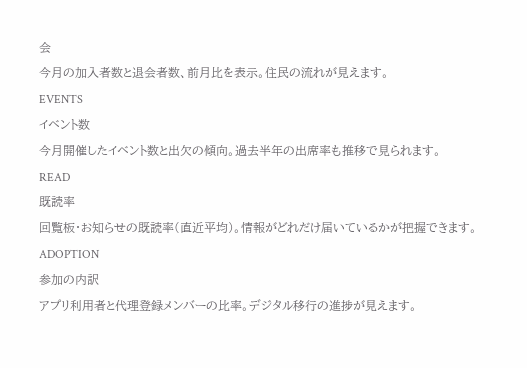会
今月の加入者数と退会者数、前月比を表示。住民の流れが見えます。
EVENTS
イベント数
今月開催したイベント数と出欠の傾向。過去半年の出席率も推移で見られます。
READ
既読率
回覧板・お知らせの既読率(直近平均)。情報がどれだけ届いているかが把握できます。
ADOPTION
参加の内訳
アプリ利用者と代理登録メンバーの比率。デジタル移行の進捗が見えます。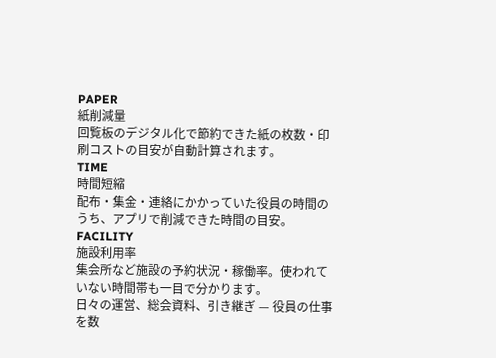PAPER
紙削減量
回覧板のデジタル化で節約できた紙の枚数・印刷コストの目安が自動計算されます。
TIME
時間短縮
配布・集金・連絡にかかっていた役員の時間のうち、アプリで削減できた時間の目安。
FACILITY
施設利用率
集会所など施設の予約状況・稼働率。使われていない時間帯も一目で分かります。
日々の運営、総会資料、引き継ぎ — 役員の仕事を数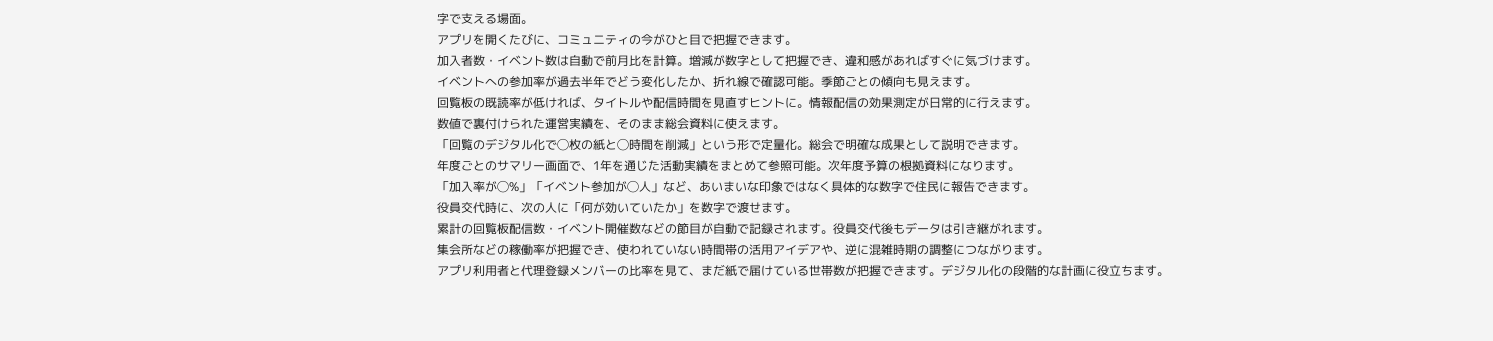字で支える場面。
アプリを開くたびに、コミュニティの今がひと目で把握できます。
加入者数・イベント数は自動で前月比を計算。増減が数字として把握でき、違和感があればすぐに気づけます。
イベントへの参加率が過去半年でどう変化したか、折れ線で確認可能。季節ごとの傾向も見えます。
回覧板の既読率が低ければ、タイトルや配信時間を見直すヒントに。情報配信の効果測定が日常的に行えます。
数値で裏付けられた運営実績を、そのまま総会資料に使えます。
「回覧のデジタル化で◯枚の紙と◯時間を削減」という形で定量化。総会で明確な成果として説明できます。
年度ごとのサマリー画面で、1年を通じた活動実績をまとめて参照可能。次年度予算の根拠資料になります。
「加入率が◯%」「イベント参加が◯人」など、あいまいな印象ではなく具体的な数字で住民に報告できます。
役員交代時に、次の人に「何が効いていたか」を数字で渡せます。
累計の回覧板配信数・イベント開催数などの節目が自動で記録されます。役員交代後もデータは引き継がれます。
集会所などの稼働率が把握でき、使われていない時間帯の活用アイデアや、逆に混雑時期の調整につながります。
アプリ利用者と代理登録メンバーの比率を見て、まだ紙で届けている世帯数が把握できます。デジタル化の段階的な計画に役立ちます。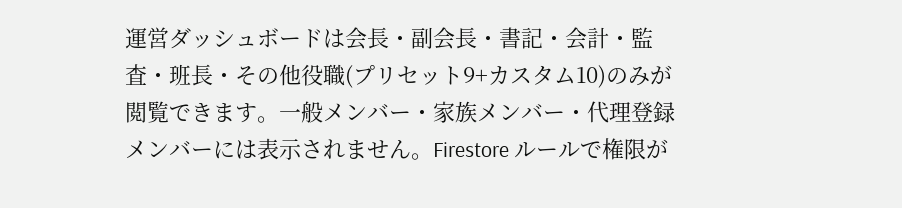運営ダッシュボードは会長・副会長・書記・会計・監査・班長・その他役職(プリセット9+カスタム10)のみが閲覧できます。一般メンバー・家族メンバー・代理登録メンバーには表示されません。Firestore ルールで権限が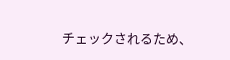チェックされるため、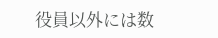役員以外には数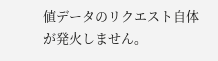値データのリクエスト自体が発火しません。